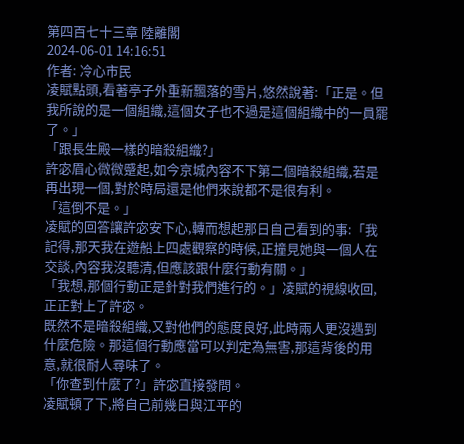第四百七十三章 陸離閣
2024-06-01 14:16:51
作者: 冷心市民
凌賦點頭,看著亭子外重新飄落的雪片,悠然說著:「正是。但我所說的是一個組織,這個女子也不過是這個組織中的一員罷了。」
「跟長生殿一樣的暗殺組織?」
許宓眉心微微蹙起,如今京城內容不下第二個暗殺組織,若是再出現一個,對於時局還是他們來說都不是很有利。
「這倒不是。」
凌賦的回答讓許宓安下心,轉而想起那日自己看到的事:「我記得,那天我在遊船上四處觀察的時候,正撞見她與一個人在交談,內容我沒聽清,但應該跟什麼行動有關。」
「我想,那個行動正是針對我們進行的。」凌賦的視線收回,正正對上了許宓。
既然不是暗殺組織,又對他們的態度良好,此時兩人更沒遇到什麼危險。那這個行動應當可以判定為無害,那這背後的用意,就很耐人尋味了。
「你查到什麼了?」許宓直接發問。
凌賦頓了下,將自己前幾日與江平的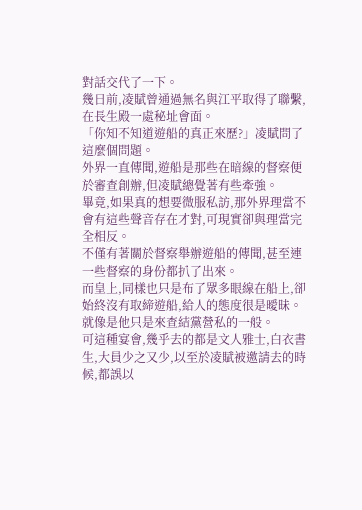對話交代了一下。
幾日前,凌賦曾通過無名與江平取得了聯繫,在長生殿一處秘址會面。
「你知不知道遊船的真正來歷?」凌賦問了這麼個問題。
外界一直傳聞,遊船是那些在暗線的督察便於審查創辦,但凌賦總覺著有些牽強。
畢竟,如果真的想要微服私訪,那外界理當不會有這些聲音存在才對,可現實卻與理當完全相反。
不僅有著關於督察舉辦遊船的傳聞,甚至連一些督察的身份都扒了出來。
而皇上,同樣也只是布了眾多眼線在船上,卻始終沒有取締遊船,給人的態度很是曖昧。就像是他只是來查結黨營私的一般。
可這種宴會,幾乎去的都是文人雅士,白衣書生,大員少之又少,以至於凌賦被邀請去的時候,都誤以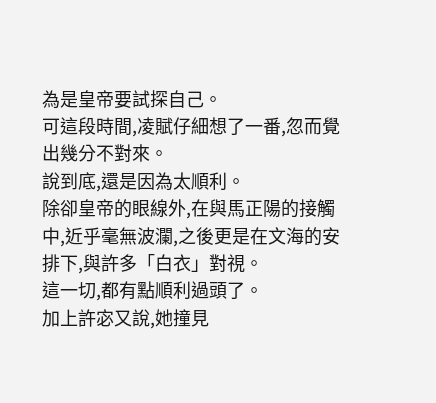為是皇帝要試探自己。
可這段時間,凌賦仔細想了一番,忽而覺出幾分不對來。
說到底,還是因為太順利。
除卻皇帝的眼線外,在與馬正陽的接觸中,近乎毫無波瀾,之後更是在文海的安排下,與許多「白衣」對視。
這一切,都有點順利過頭了。
加上許宓又說,她撞見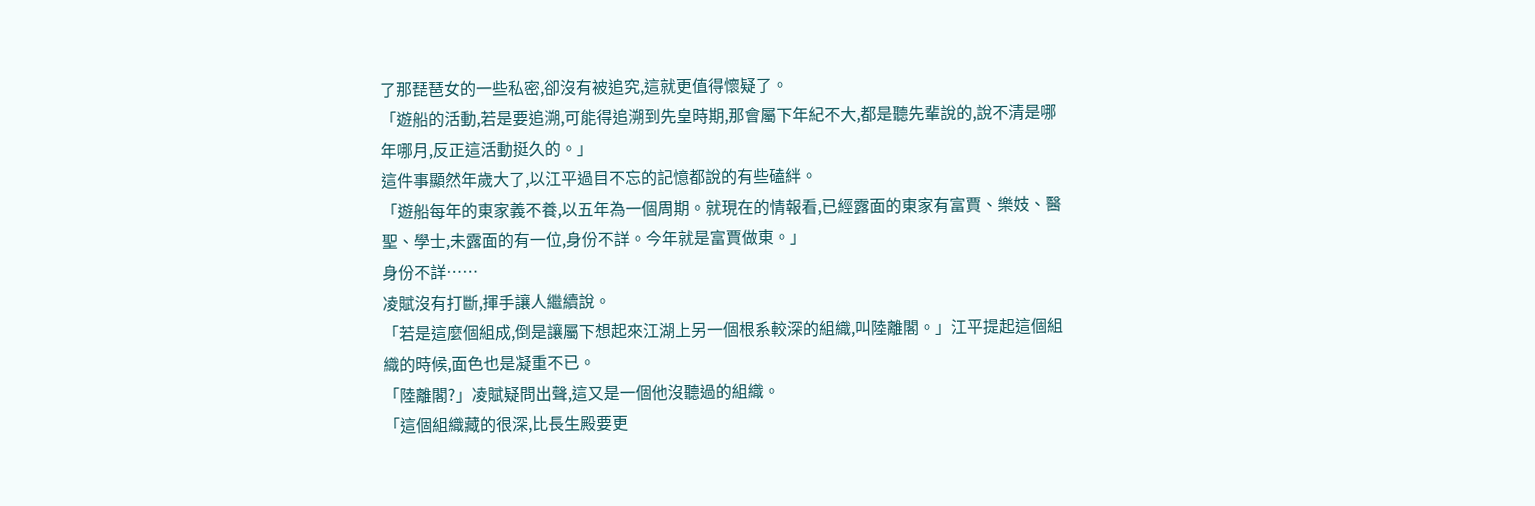了那琵琶女的一些私密,卻沒有被追究,這就更值得懷疑了。
「遊船的活動,若是要追溯,可能得追溯到先皇時期,那會屬下年紀不大,都是聽先輩說的,說不清是哪年哪月,反正這活動挺久的。」
這件事顯然年歲大了,以江平過目不忘的記憶都說的有些磕絆。
「遊船每年的東家義不養,以五年為一個周期。就現在的情報看,已經露面的東家有富賈、樂妓、醫聖、學士,未露面的有一位,身份不詳。今年就是富賈做東。」
身份不詳……
凌賦沒有打斷,揮手讓人繼續說。
「若是這麼個組成,倒是讓屬下想起來江湖上另一個根系較深的組織,叫陸離閣。」江平提起這個組織的時候,面色也是凝重不已。
「陸離閣?」凌賦疑問出聲,這又是一個他沒聽過的組織。
「這個組織藏的很深,比長生殿要更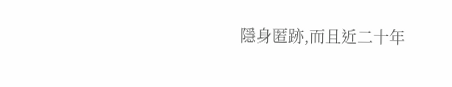隱身匿跡,而且近二十年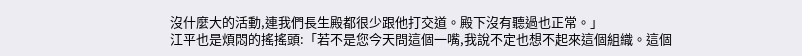沒什麼大的活動,連我們長生殿都很少跟他打交道。殿下沒有聽過也正常。」
江平也是煩悶的搖搖頭:「若不是您今天問這個一嘴,我說不定也想不起來這個組織。這個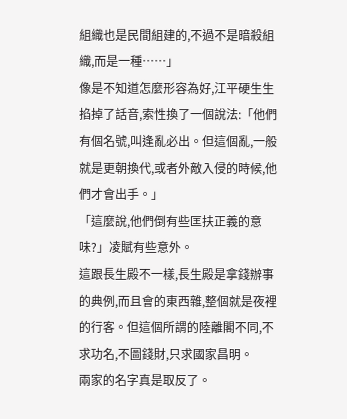組織也是民間組建的,不過不是暗殺組織,而是一種……」
像是不知道怎麼形容為好,江平硬生生掐掉了話音,索性換了一個說法:「他們有個名號,叫逢亂必出。但這個亂,一般就是更朝換代,或者外敵入侵的時候,他們才會出手。」
「這麼說,他們倒有些匡扶正義的意味?」凌賦有些意外。
這跟長生殿不一樣,長生殿是拿錢辦事的典例,而且會的東西雜,整個就是夜裡的行客。但這個所謂的陸離閣不同,不求功名,不圖錢財,只求國家昌明。
兩家的名字真是取反了。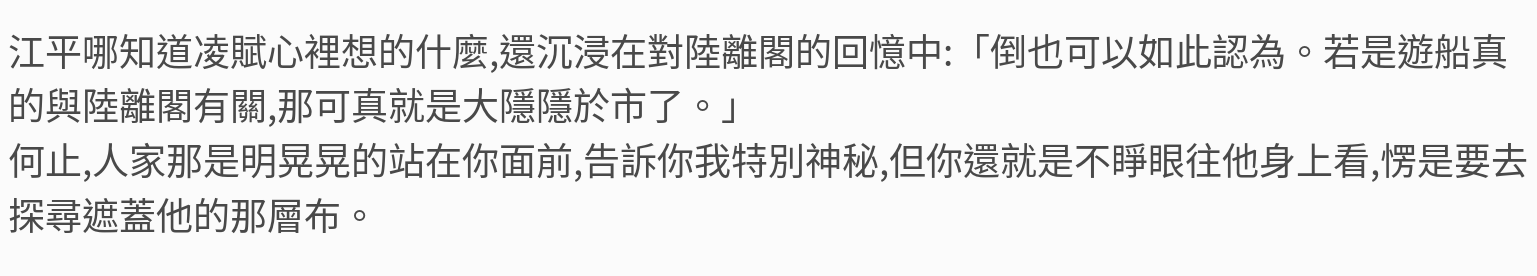江平哪知道凌賦心裡想的什麼,還沉浸在對陸離閣的回憶中:「倒也可以如此認為。若是遊船真的與陸離閣有關,那可真就是大隱隱於市了。」
何止,人家那是明晃晃的站在你面前,告訴你我特別神秘,但你還就是不睜眼往他身上看,愣是要去探尋遮蓋他的那層布。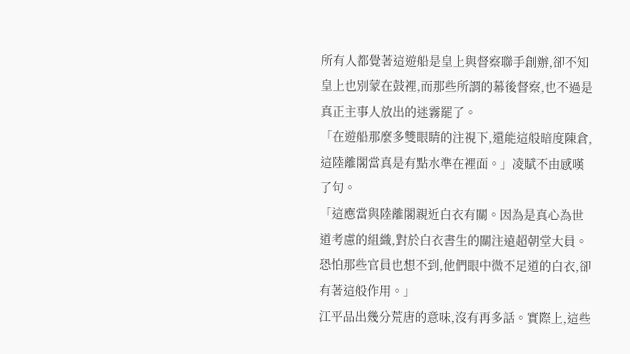所有人都覺著這遊船是皇上與督察聯手創辦,卻不知皇上也別蒙在鼓裡,而那些所謂的幕後督察,也不過是真正主事人放出的迷霧罷了。
「在遊船那麼多雙眼睛的注視下,還能這般暗度陳倉,這陸離閣當真是有點水準在裡面。」凌賦不由感嘆了句。
「這應當與陸離閣親近白衣有關。因為是真心為世道考慮的組織,對於白衣書生的關注遠超朝堂大員。恐怕那些官員也想不到,他們眼中微不足道的白衣,卻有著這般作用。」
江平品出幾分荒唐的意味,沒有再多話。實際上,這些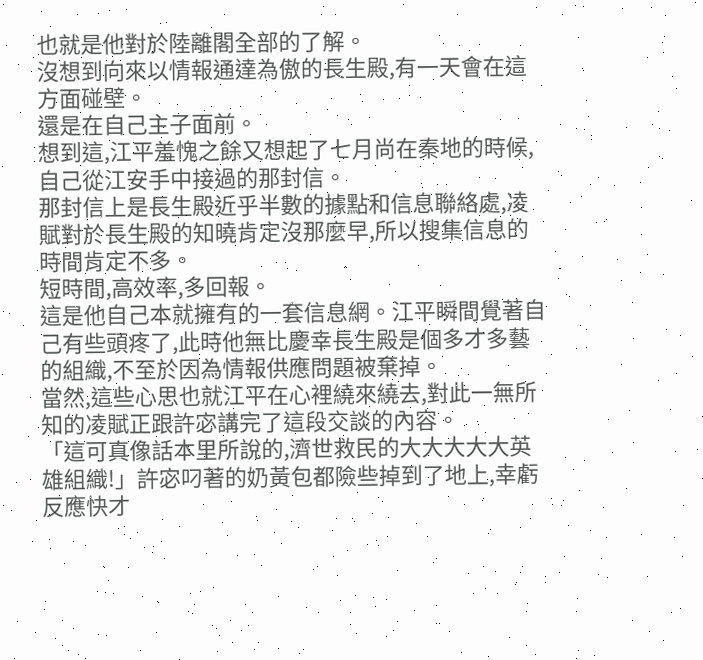也就是他對於陸離閣全部的了解。
沒想到向來以情報通達為傲的長生殿,有一天會在這方面碰壁。
還是在自己主子面前。
想到這,江平羞愧之餘又想起了七月尚在秦地的時候,自己從江安手中接過的那封信。
那封信上是長生殿近乎半數的據點和信息聯絡處,凌賦對於長生殿的知曉肯定沒那麼早,所以搜集信息的時間肯定不多。
短時間,高效率,多回報。
這是他自己本就擁有的一套信息網。江平瞬間覺著自己有些頭疼了,此時他無比慶幸長生殿是個多才多藝的組織,不至於因為情報供應問題被棄掉。
當然,這些心思也就江平在心裡繞來繞去,對此一無所知的凌賦正跟許宓講完了這段交談的內容。
「這可真像話本里所說的,濟世救民的大大大大大英雄組織!」許宓叼著的奶黃包都險些掉到了地上,幸虧反應快才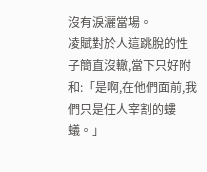沒有淚灑當場。
凌賦對於人這跳脫的性子簡直沒轍,當下只好附和:「是啊,在他們面前,我們只是任人宰割的螻蟻。」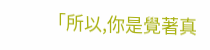「所以,你是覺著真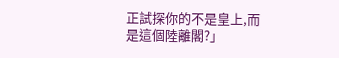正試探你的不是皇上,而是這個陸離閣?」